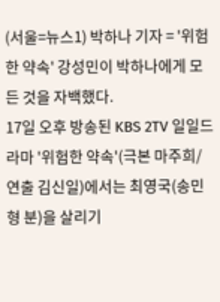(서울=뉴스1) 박하나 기자 = '위험한 약속' 강성민이 박하나에게 모든 것을 자백했다.
17일 오후 방송된 KBS 2TV 일일드라마 '위험한 약속'(극본 마주희/연출 김신일)에서는 최영국(송민형 분)을 살리기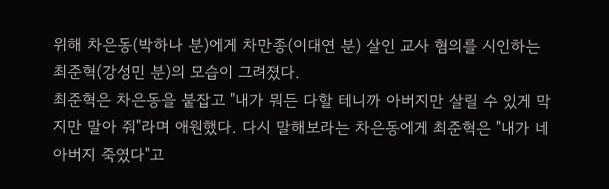위해 차은동(박하나 분)에게 차만종(이대연 분) 살인 교사 혐의를 시인하는 최준혁(강성민 분)의 모습이 그려졌다.
최준혁은 차은동을 붙잡고 "내가 뭐든 다할 테니까 아버지만 살릴 수 있게 막지만 말아 줘"라며 애원했다. 다시 말해보라는 차은동에게 최준혁은 "내가 네 아버지 죽였다"고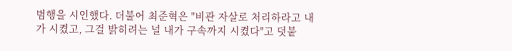범행을 시인했다. 더불어 최준혁은 "비관 자살로 처리하라고 내가 시켰고, 그걸 밝히려는 널 내가 구속까지 시켰다"고 덧붙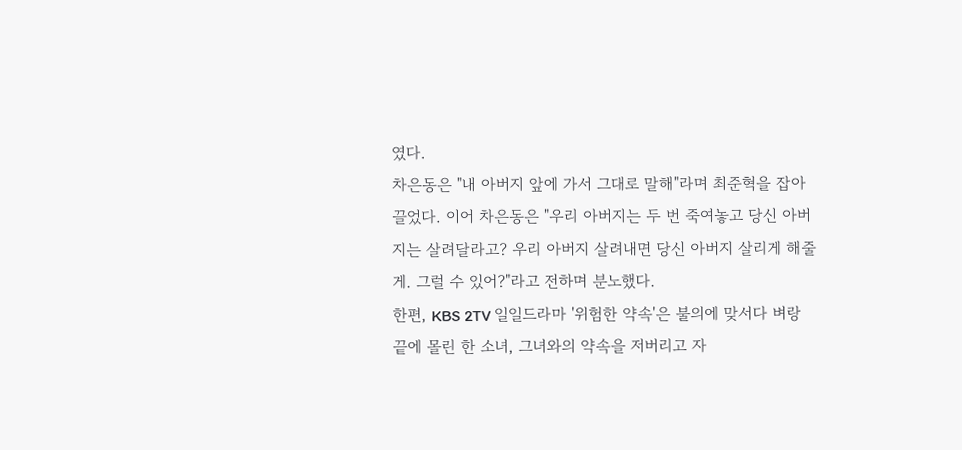였다.
차은동은 "내 아버지 앞에 가서 그대로 말해"라며 최준혁을 잡아끌었다. 이어 차은동은 "우리 아버지는 두 번 죽여놓고 당신 아버지는 살려달라고? 우리 아버지 살려내면 당신 아버지 살리게 해줄게. 그럴 수 있어?"라고 전하며 분노했다.
한편, KBS 2TV 일일드라마 '위험한 약속'은 불의에 맞서다 벼랑 끝에 몰린 한 소녀, 그녀와의 약속을 저버리고 자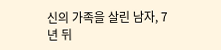신의 가족을 살린 남자, 7년 뒤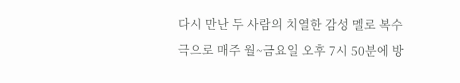다시 만난 두 사람의 치열한 감성 멜로 복수극으로 매주 월~금요일 오후 7시 50분에 방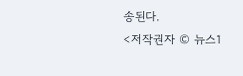송된다.
<저작권자 © 뉴스1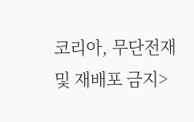코리아, 무단전재 및 재배포 금지>